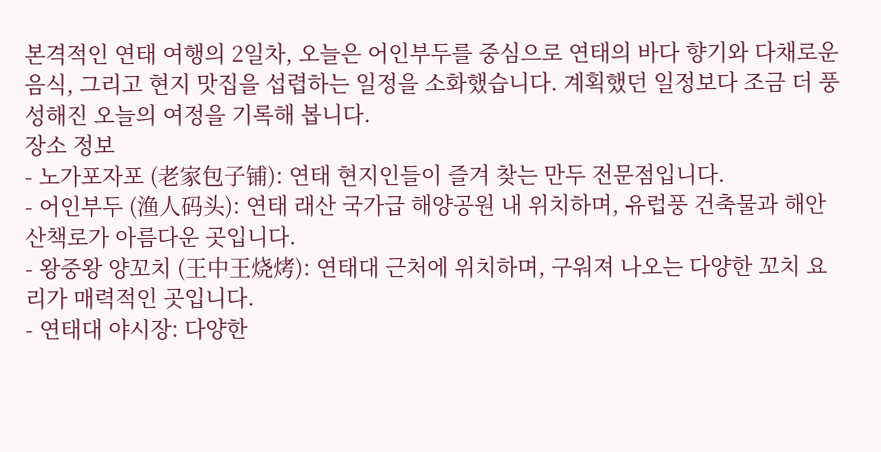본격적인 연태 여행의 2일차, 오늘은 어인부두를 중심으로 연태의 바다 향기와 다채로운 음식, 그리고 현지 맛집을 섭렵하는 일정을 소화했습니다. 계획했던 일정보다 조금 더 풍성해진 오늘의 여정을 기록해 봅니다.
장소 정보
- 노가포자포 (老家包子铺): 연태 현지인들이 즐겨 찾는 만두 전문점입니다.
- 어인부두 (渔人码头): 연태 래산 국가급 해양공원 내 위치하며, 유럽풍 건축물과 해안 산책로가 아름다운 곳입니다.
- 왕중왕 양꼬치 (王中王烧烤): 연태대 근처에 위치하며, 구워져 나오는 다양한 꼬치 요리가 매력적인 곳입니다.
- 연태대 야시장: 다양한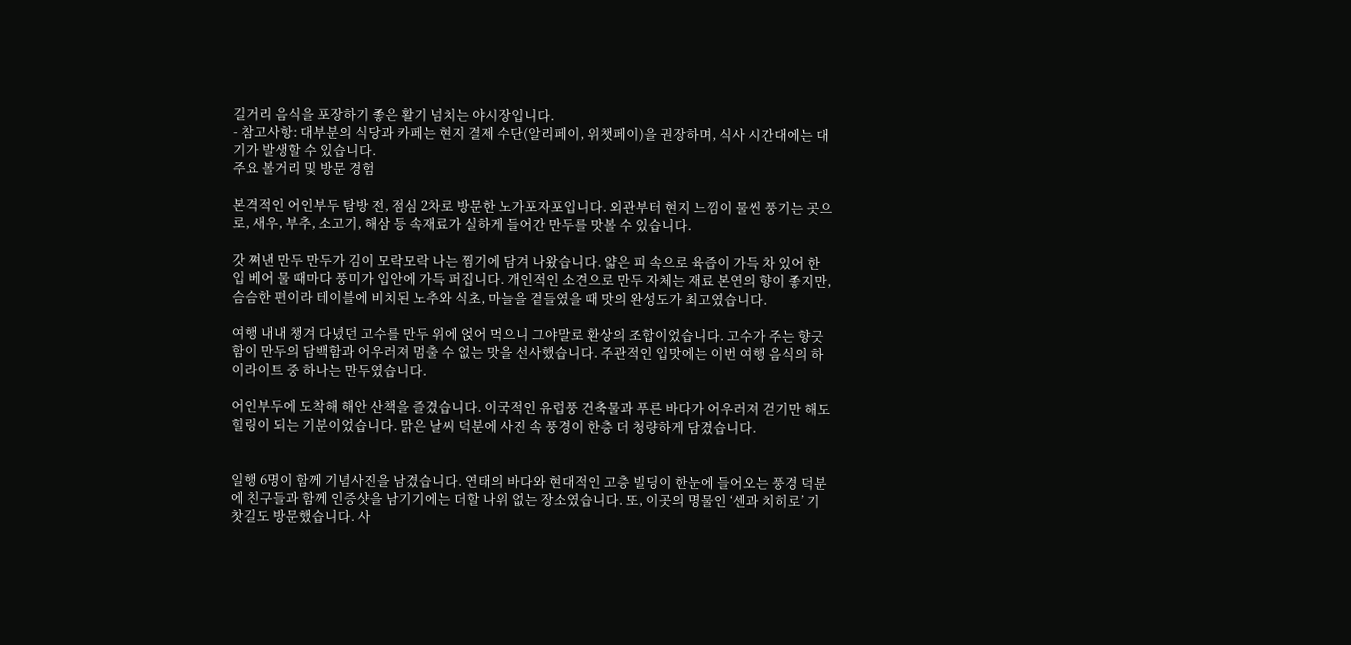길거리 음식을 포장하기 좋은 활기 넘치는 야시장입니다.
- 참고사항: 대부분의 식당과 카페는 현지 결제 수단(알리페이, 위챗페이)을 권장하며, 식사 시간대에는 대기가 발생할 수 있습니다.
주요 볼거리 및 방문 경험

본격적인 어인부두 탐방 전, 점심 2차로 방문한 노가포자포입니다. 외관부터 현지 느낌이 물씬 풍기는 곳으로, 새우, 부추, 소고기, 해삼 등 속재료가 실하게 들어간 만두를 맛볼 수 있습니다.

갓 쪄낸 만두 만두가 김이 모락모락 나는 찜기에 담겨 나왔습니다. 얇은 피 속으로 육즙이 가득 차 있어 한 입 베어 물 때마다 풍미가 입안에 가득 퍼집니다. 개인적인 소견으로 만두 자체는 재료 본연의 향이 좋지만, 슴슴한 편이라 테이블에 비치된 노추와 식초, 마늘을 곁들였을 때 맛의 완성도가 최고였습니다.

여행 내내 챙겨 다녔던 고수를 만두 위에 얹어 먹으니 그야말로 환상의 조합이었습니다. 고수가 주는 향긋함이 만두의 담백함과 어우러져 멈출 수 없는 맛을 선사했습니다. 주관적인 입맛에는 이번 여행 음식의 하이라이트 중 하나는 만두였습니다.

어인부두에 도착해 해안 산책을 즐겼습니다. 이국적인 유럽풍 건축물과 푸른 바다가 어우러져 걷기만 해도 힐링이 되는 기분이었습니다. 맑은 날씨 덕분에 사진 속 풍경이 한층 더 청량하게 담겼습니다.


일행 6명이 함께 기념사진을 남겼습니다. 연태의 바다와 현대적인 고층 빌딩이 한눈에 들어오는 풍경 덕분에 친구들과 함께 인증샷을 남기기에는 더할 나위 없는 장소였습니다. 또, 이곳의 명물인 ‘센과 치히로’ 기찻길도 방문했습니다. 사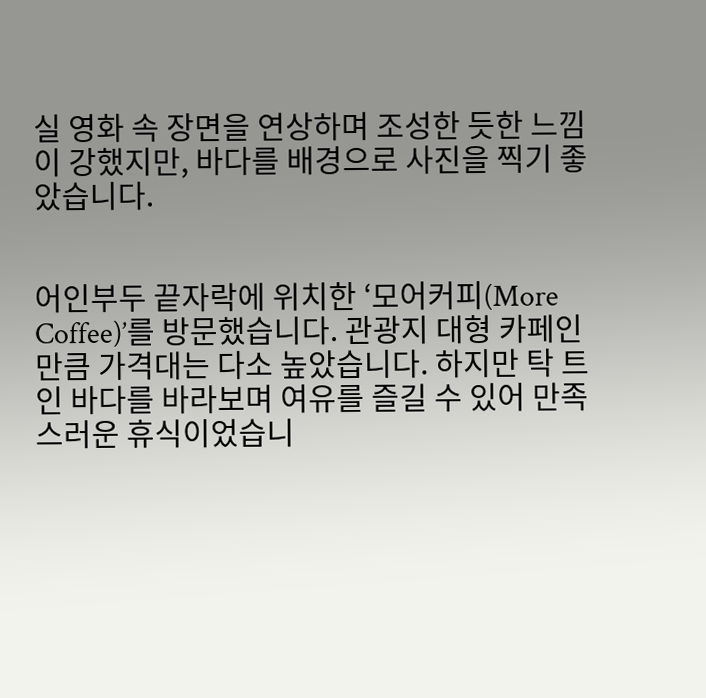실 영화 속 장면을 연상하며 조성한 듯한 느낌이 강했지만, 바다를 배경으로 사진을 찍기 좋았습니다.


어인부두 끝자락에 위치한 ‘모어커피(More Coffee)’를 방문했습니다. 관광지 대형 카페인만큼 가격대는 다소 높았습니다. 하지만 탁 트인 바다를 바라보며 여유를 즐길 수 있어 만족스러운 휴식이었습니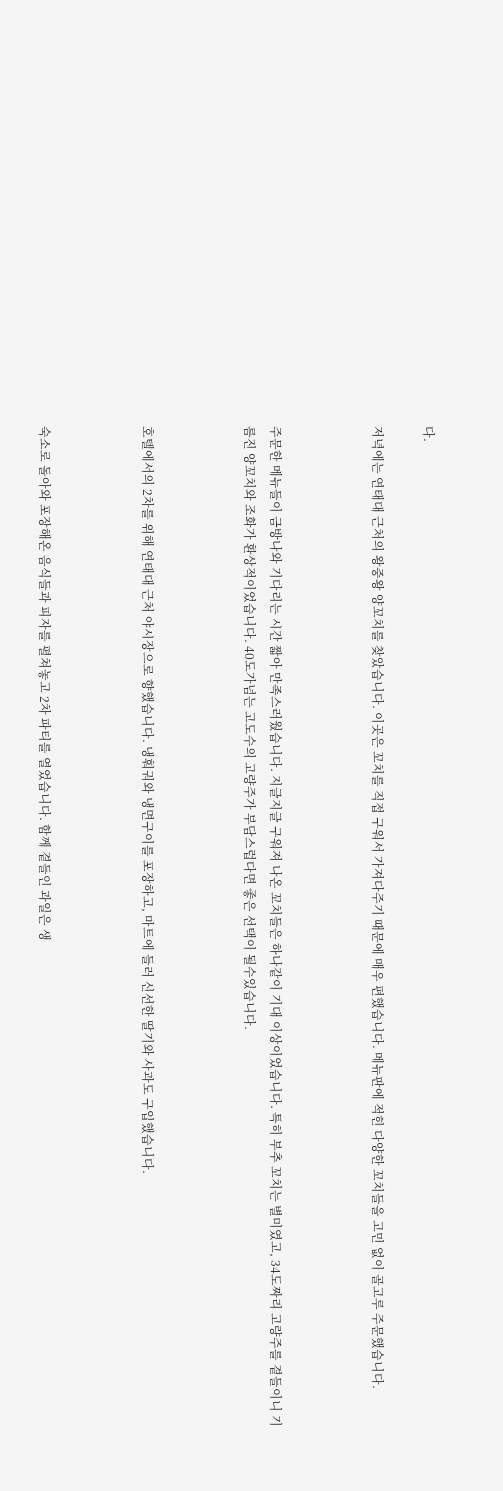다.

저녁에는 연태대 근처의 왕중왕 양꼬치를 찾았습니다. 이곳은 꼬치를 직접 구워서 가져다주기 때문에 매우 편했습니다. 메뉴판에 적힌 다양한 꼬치들을 고민 없이 골고루 주문했습니다.



주문한 메뉴들이 금방나와 기다리는 시간 짧아 만족스러웠습니다. 지글지글 구워져 나온 꼬치들은 하나같이 기대 이상이었습니다. 특히 부추 꼬치는 별미였고, 34도짜리 고량주를 곁들이니 기름진 양꼬치와 조화가 환상적이었습니다. 40도가넘는 고도수의 고량주가 부담스럽다면 좋은 선택이 될수있습니다.



호텔에서의 2차를 위해 연태대 근처 야시장으로 향했습니다. 냉훠궈와 냉면구이를 포장하고, 마트에 들러 신선한 딸기와 사과도 구입했습니다.



숙소로 돌아와 포장해온 음식들과 피자를 펼쳐놓고 2차 파티를 열었습니다. 함께 곁들인 과일은 생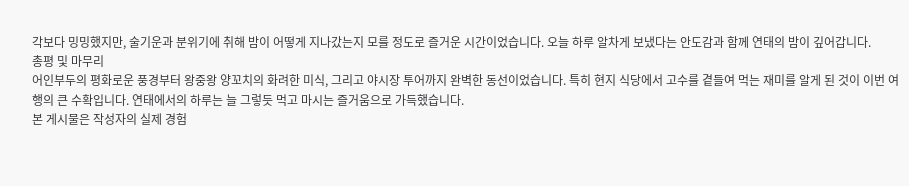각보다 밍밍했지만, 술기운과 분위기에 취해 밤이 어떻게 지나갔는지 모를 정도로 즐거운 시간이었습니다. 오늘 하루 알차게 보냈다는 안도감과 함께 연태의 밤이 깊어갑니다.
총평 및 마무리
어인부두의 평화로운 풍경부터 왕중왕 양꼬치의 화려한 미식, 그리고 야시장 투어까지 완벽한 동선이었습니다. 특히 현지 식당에서 고수를 곁들여 먹는 재미를 알게 된 것이 이번 여행의 큰 수확입니다. 연태에서의 하루는 늘 그렇듯 먹고 마시는 즐거움으로 가득했습니다.
본 게시물은 작성자의 실제 경험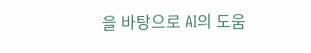을 바탕으로 AI의 도움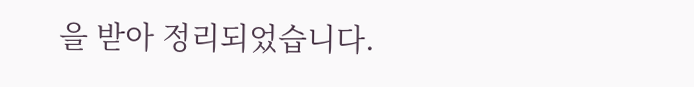을 받아 정리되었습니다.